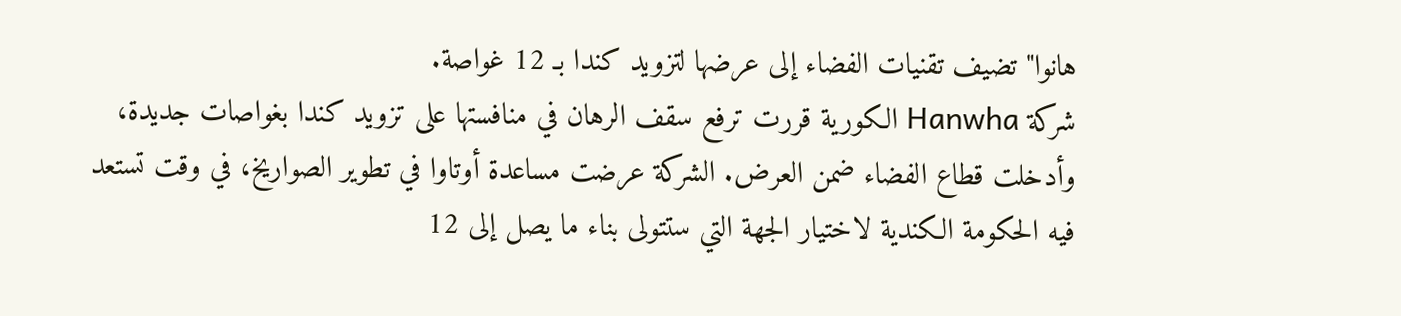هانوا" تضيف تقنيات الفضاء إلى عرضها لتزويد كندا بـ 12 غواصة.
شركة Hanwha الكورية قررت ترفع سقف الرهان في منافستها على تزويد كندا بغواصات جديدة، وأدخلت قطاع الفضاء ضمن العرض. الشركة عرضت مساعدة أوتاوا في تطوير الصواريخ، في وقت تستعد فيه الحكومة الكندية لاختيار الجهة التي ستتولى بناء ما يصل إلى 12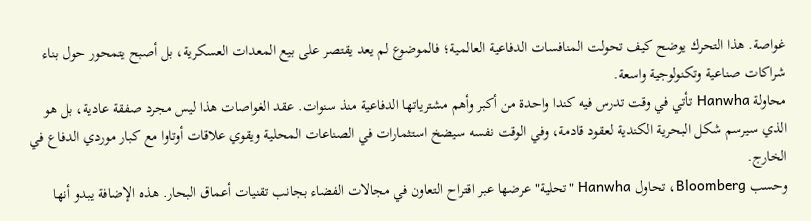غواصة. هذا التحرك يوضح كيف تحولت المنافسات الدفاعية العالمية؛ فالموضوع لم يعد يقتصر على بيع المعدات العسكرية، بل أصبح يتمحور حول بناء شراكات صناعية وتكنولوجية واسعة.
محاولة Hanwha تأتي في وقت تدرس فيه كندا واحدة من أكبر وأهم مشترياتها الدفاعية منذ سنوات. عقد الغواصات هذا ليس مجرد صفقة عادية، بل هو الذي سيرسم شكل البحرية الكندية لعقود قادمة، وفي الوقت نفسه سيضخ استثمارات في الصناعات المحلية ويقوي علاقات أوتاوا مع كبار موردي الدفاع في الخارج.
وحسب Bloomberg، تحاول Hanwha "تحلية" عرضها عبر اقتراح التعاون في مجالات الفضاء بجانب تقنيات أعماق البحار. هذه الإضافة يبدو أنها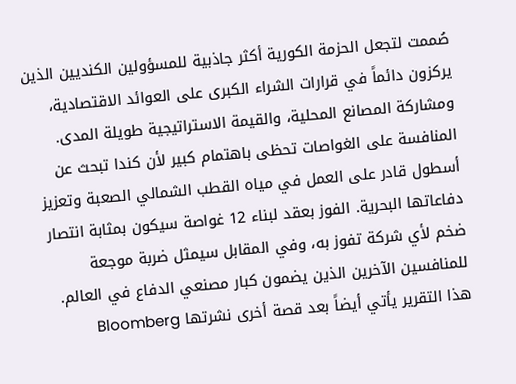صُممت لتجعل الحزمة الكورية أكثر جاذبية للمسؤولين الكنديين الذين يركزون دائماً في قرارات الشراء الكبرى على العوائد الاقتصادية، ومشاركة المصانع المحلية، والقيمة الاستراتيجية طويلة المدى.
المنافسة على الغواصات تحظى باهتمام كبير لأن كندا تبحث عن أسطول قادر على العمل في مياه القطب الشمالي الصعبة وتعزيز دفاعاتها البحرية. الفوز بعقد لبناء 12 غواصة سيكون بمثابة انتصار ضخم لأي شركة تفوز به، وفي المقابل سيمثل ضربة موجعة للمنافسين الآخرين الذين يضمون كبار مصنعي الدفاع في العالم.
هذا التقرير يأتي أيضاً بعد قصة أخرى نشرتها Bloomberg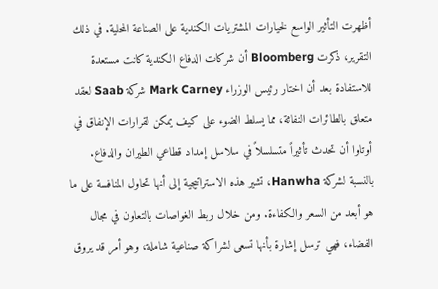أظهرت التأثير الواسع لخيارات المشتريات الكندية على الصناعة المحلية. في ذلك التقرير، ذكرت Bloomberg أن شركات الدفاع الكندية كانت مستعدة للاستفادة بعد أن اختار رئيس الوزراء Mark Carney شركة Saab لعقد متعلق بالطائرات النفاثة، مما يسلط الضوء على كيف يمكن لقرارات الإنفاق في أوتاوا أن تحدث تأثيراً متسلسلاً في سلاسل إمداد قطاعي الطيران والدفاع.
بالنسبة لشركة Hanwha، تشير هذه الاستراتيجية إلى أنها تحاول المنافسة على ما هو أبعد من السعر والكفاءة. ومن خلال ربط الغواصات بالتعاون في مجال الفضاء، فهي ترسل إشارة بأنها تسعى لشراكة صناعية شاملة، وهو أمر قد يروق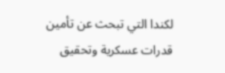لكندا التي تبحث عن تأمين قدرات عسكرية وتحقيق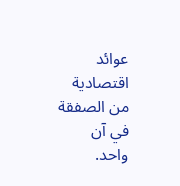عوائد اقتصادية من الصفقة في آن واحد.